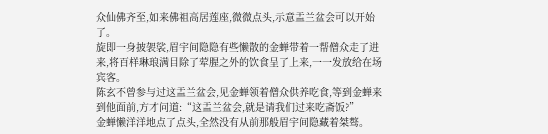众仙佛齐至,如来佛祖高居莲座,微微点头,示意盂兰盆会可以开始了。
旋即一身披袈裟,眉宇间隐隐有些懒散的金蝉带着一帮僧众走了进来,将百样琳琅满目除了荤腥之外的饮食呈了上来,一一发放给在场宾客。
陈玄不曾参与过这盂兰盆会,见金蝉领着僧众供养吃食,等到金蝉来到他面前,方才问道:“这盂兰盆会,就是请我们过来吃斋饭?”
金蝉懒洋洋地点了点头,全然没有从前那般眉宇间隐藏着桀骜。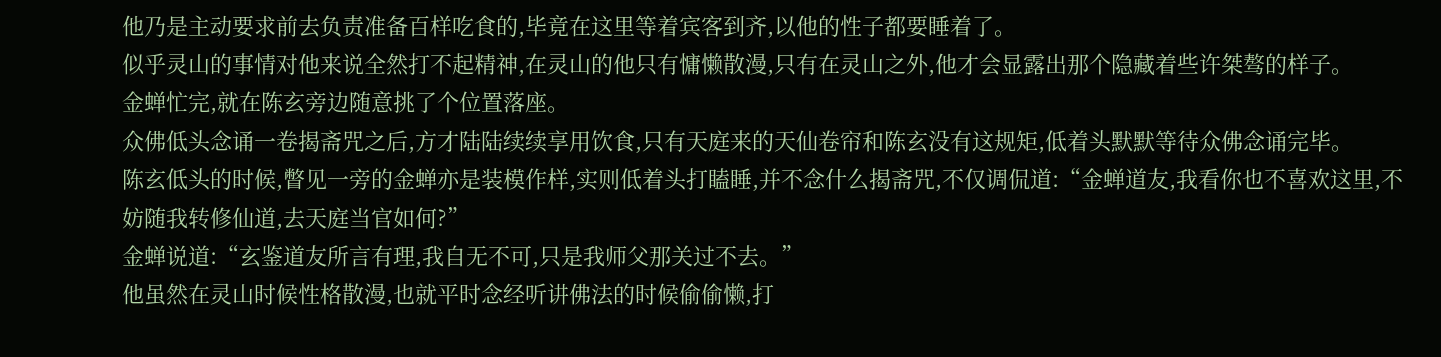他乃是主动要求前去负责准备百样吃食的,毕竟在这里等着宾客到齐,以他的性子都要睡着了。
似乎灵山的事情对他来说全然打不起精神,在灵山的他只有慵懒散漫,只有在灵山之外,他才会显露出那个隐藏着些许桀骜的样子。
金蝉忙完,就在陈玄旁边随意挑了个位置落座。
众佛低头念诵一卷揭斋咒之后,方才陆陆续续享用饮食,只有天庭来的天仙卷帘和陈玄没有这规矩,低着头默默等待众佛念诵完毕。
陈玄低头的时候,瞥见一旁的金蝉亦是装模作样,实则低着头打瞌睡,并不念什么揭斋咒,不仅调侃道:“金蝉道友,我看你也不喜欢这里,不妨随我转修仙道,去天庭当官如何?”
金蝉说道:“玄鉴道友所言有理,我自无不可,只是我师父那关过不去。”
他虽然在灵山时候性格散漫,也就平时念经听讲佛法的时候偷偷懒,打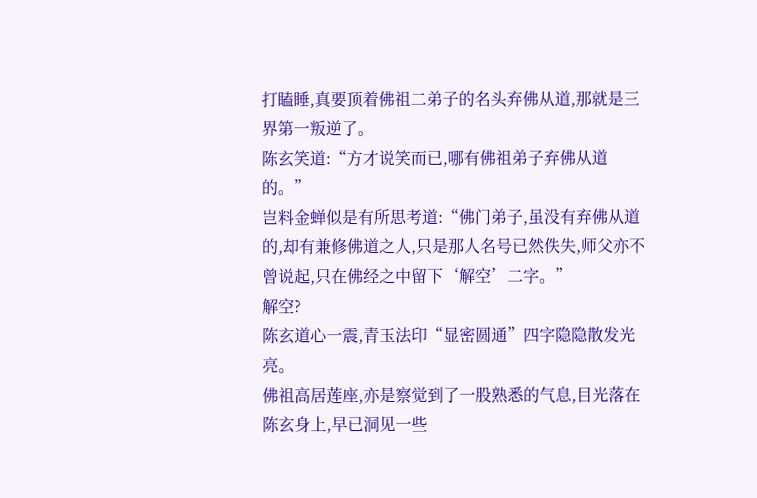打瞌睡,真要顶着佛祖二弟子的名头弃佛从道,那就是三界第一叛逆了。
陈玄笑道:“方才说笑而已,哪有佛祖弟子弃佛从道的。”
岂料金蝉似是有所思考道:“佛门弟子,虽没有弃佛从道的,却有兼修佛道之人,只是那人名号已然佚失,师父亦不曾说起,只在佛经之中留下‘解空’二字。”
解空?
陈玄道心一震,青玉法印“显密圆通”四字隐隐散发光亮。
佛祖高居莲座,亦是察觉到了一股熟悉的气息,目光落在陈玄身上,早已洞见一些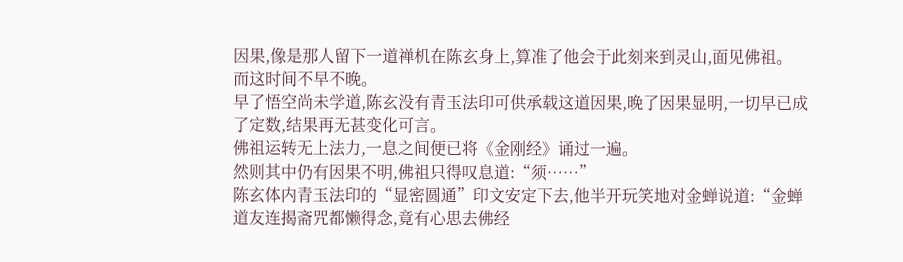因果,像是那人留下一道禅机在陈玄身上,算准了他会于此刻来到灵山,面见佛祖。
而这时间不早不晚。
早了悟空尚未学道,陈玄没有青玉法印可供承载这道因果,晚了因果显明,一切早已成了定数,结果再无甚变化可言。
佛祖运转无上法力,一息之间便已将《金刚经》诵过一遍。
然则其中仍有因果不明,佛祖只得叹息道:“须……”
陈玄体内青玉法印的“显密圆通”印文安定下去,他半开玩笑地对金蝉说道:“金蝉道友连揭斋咒都懒得念,竟有心思去佛经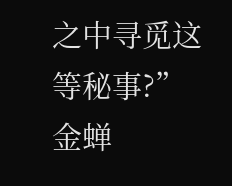之中寻觅这等秘事?”
金蝉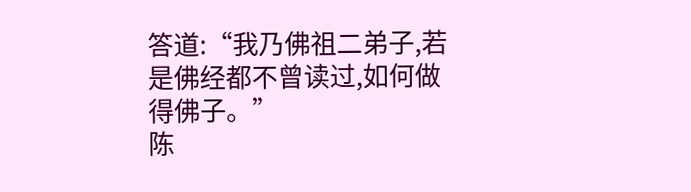答道:“我乃佛祖二弟子,若是佛经都不曾读过,如何做得佛子。”
陈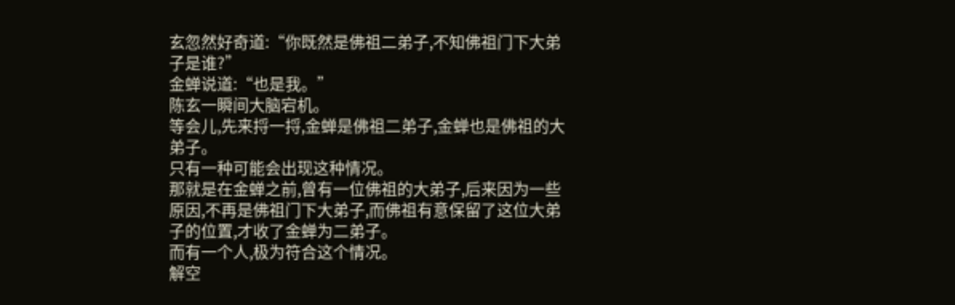玄忽然好奇道:“你既然是佛祖二弟子,不知佛祖门下大弟子是谁?”
金蝉说道:“也是我。”
陈玄一瞬间大脑宕机。
等会儿,先来捋一捋,金蝉是佛祖二弟子,金蝉也是佛祖的大弟子。
只有一种可能会出现这种情况。
那就是在金蝉之前,曾有一位佛祖的大弟子,后来因为一些原因,不再是佛祖门下大弟子,而佛祖有意保留了这位大弟子的位置,才收了金蝉为二弟子。
而有一个人,极为符合这个情况。
解空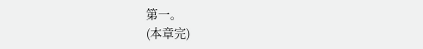第一。
(本章完)